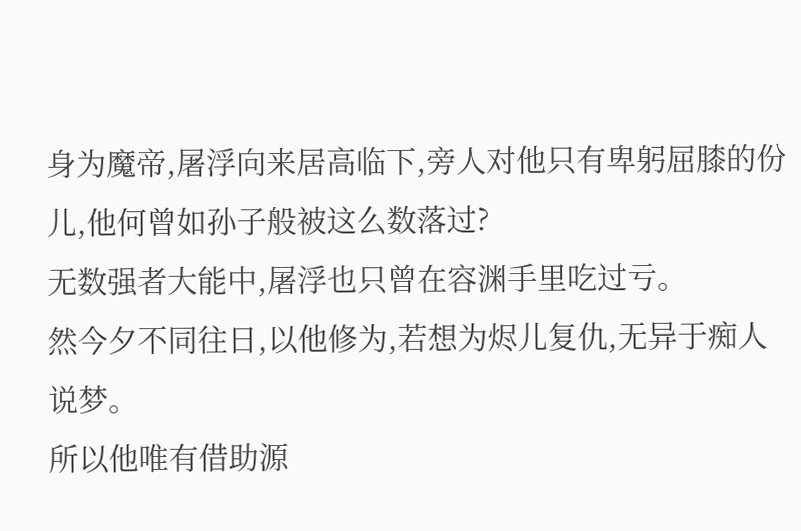身为魔帝,屠浮向来居高临下,旁人对他只有卑躬屈膝的份儿,他何曾如孙子般被这么数落过?
无数强者大能中,屠浮也只曾在容渊手里吃过亏。
然今夕不同往日,以他修为,若想为烬儿复仇,无异于痴人说梦。
所以他唯有借助源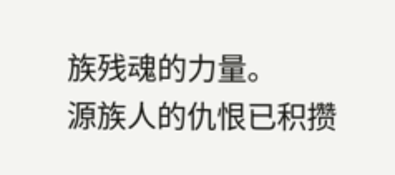族残魂的力量。
源族人的仇恨已积攒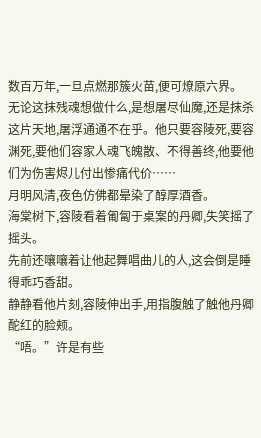数百万年,一旦点燃那簇火苗,便可燎原六界。
无论这抹残魂想做什么,是想屠尽仙魔,还是抹杀这片天地,屠浮通通不在乎。他只要容陵死,要容渊死,要他们容家人魂飞魄散、不得善终,他要他们为伤害烬儿付出惨痛代价……
月明风清,夜色仿佛都晕染了醇厚酒香。
海棠树下,容陵看着匍匐于桌案的丹卿,失笑摇了摇头。
先前还嚷嚷着让他起舞唱曲儿的人,这会倒是睡得乖巧香甜。
静静看他片刻,容陵伸出手,用指腹触了触他丹卿酡红的脸颊。
“唔。”许是有些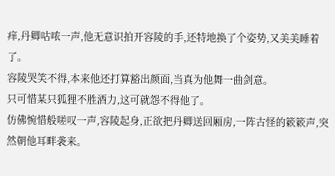痒,丹卿咕哝一声,他无意识拍开容陵的手,还特地换了个姿势,又美美睡着了。
容陵哭笑不得,本来他还打算豁出颜面,当真为他舞一曲剑意。
只可惜某只狐狸不胜酒力,这可就怨不得他了。
仿佛惋惜般嗟叹一声,容陵起身,正欲把丹卿送回厢房,一阵古怪的簌簌声,突然朝他耳畔袭来。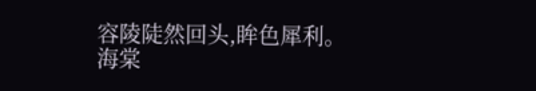容陵陡然回头,眸色犀利。
海棠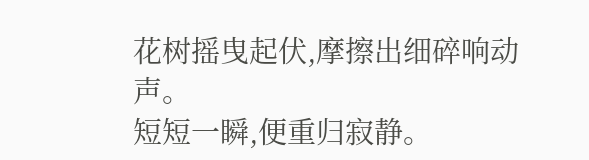花树摇曳起伏,摩擦出细碎响动声。
短短一瞬,便重归寂静。